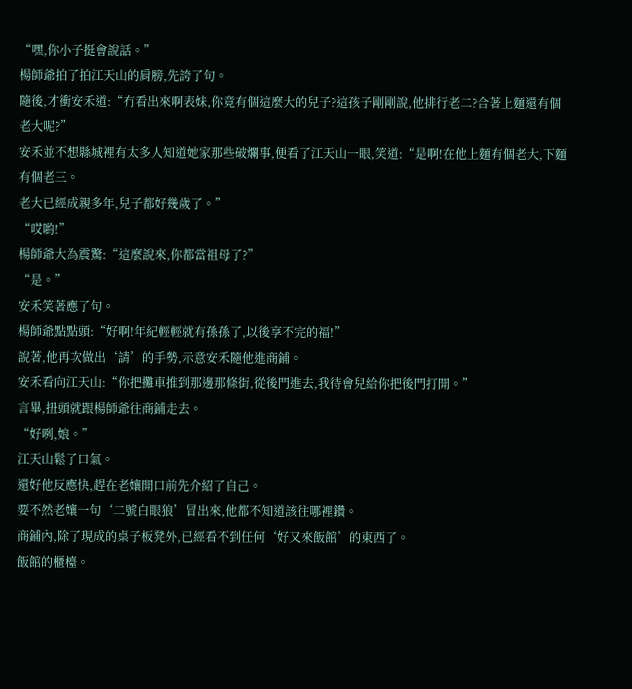“嘿,你小子挺會說話。”
楊師爺拍了拍江天山的肩膀,先誇了句。
隨後,才衝安禾道:“冇看出來啊表妹,你竟有個這麼大的兒子?這孩子剛剛說,他排行老二?合著上麵還有個老大呢?”
安禾並不想縣城裡有太多人知道她家那些破爛事,便看了江天山一眼,笑道:“是啊!在他上麵有個老大,下麵有個老三。
老大已經成親多年,兒子都好幾歲了。”
“哎喲!”
楊師爺大為震驚:“這麼說來,你都當祖母了?”
“是。”
安禾笑著應了句。
楊師爺點點頭:“好啊!年紀輕輕就有孫孫了,以後享不完的福!”
說著,他再次做出‘請’的手勢,示意安禾隨他進商鋪。
安禾看向江天山:“你把攤車推到那邊那條街,從後門進去,我待會兒給你把後門打開。”
言畢,扭頭就跟楊師爺往商鋪走去。
“好咧,娘。”
江天山鬆了口氣。
還好他反應快,趕在老孃開口前先介紹了自己。
要不然老孃一句‘二號白眼狼’冒出來,他都不知道該往哪裡鑽。
商鋪內,除了現成的桌子板凳外,已經看不到任何‘好又來飯館’的東西了。
飯館的櫃檯。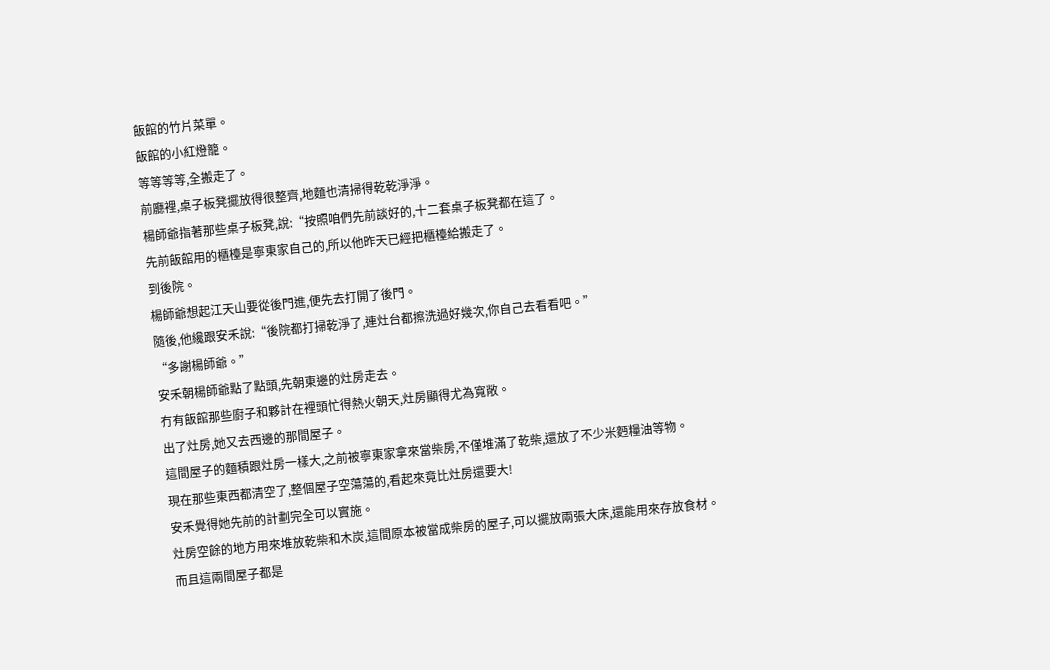飯館的竹片菜單。
飯館的小紅燈籠。
等等等等,全搬走了。
前廳裡,桌子板凳擺放得很整齊,地麵也清掃得乾乾淨淨。
楊師爺指著那些桌子板凳,說:“按照咱們先前談好的,十二套桌子板凳都在這了。
先前飯館用的櫃檯是寧東家自己的,所以他昨天已經把櫃檯給搬走了。
到後院。
楊師爺想起江天山要從後門進,便先去打開了後門。
隨後,他纔跟安禾說:“後院都打掃乾淨了,連灶台都擦洗過好幾次,你自己去看看吧。”
“多謝楊師爺。”
安禾朝楊師爺點了點頭,先朝東邊的灶房走去。
冇有飯館那些廚子和夥計在裡頭忙得熱火朝天,灶房顯得尤為寬敞。
出了灶房,她又去西邊的那間屋子。
這間屋子的麵積跟灶房一樣大,之前被寧東家拿來當柴房,不僅堆滿了乾柴,還放了不少米麪糧油等物。
現在那些東西都清空了,整個屋子空蕩蕩的,看起來竟比灶房還要大!
安禾覺得她先前的計劃完全可以實施。
灶房空餘的地方用來堆放乾柴和木炭,這間原本被當成柴房的屋子,可以擺放兩張大床,還能用來存放食材。
而且這兩間屋子都是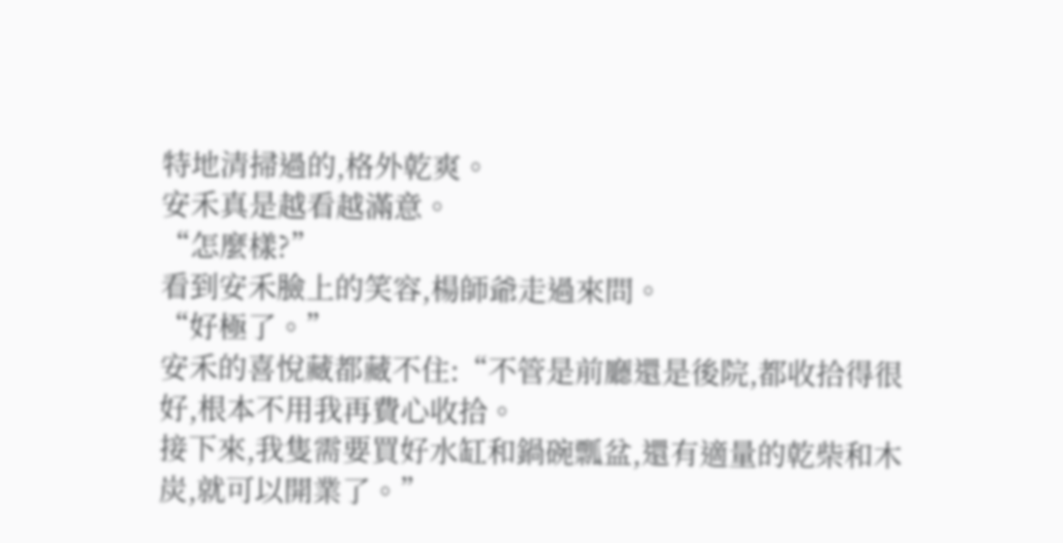特地清掃過的,格外乾爽。
安禾真是越看越滿意。
“怎麼樣?”
看到安禾臉上的笑容,楊師爺走過來問。
“好極了。”
安禾的喜悅藏都藏不住:“不管是前廳還是後院,都收拾得很好,根本不用我再費心收拾。
接下來,我隻需要買好水缸和鍋碗瓢盆,還有適量的乾柴和木炭,就可以開業了。”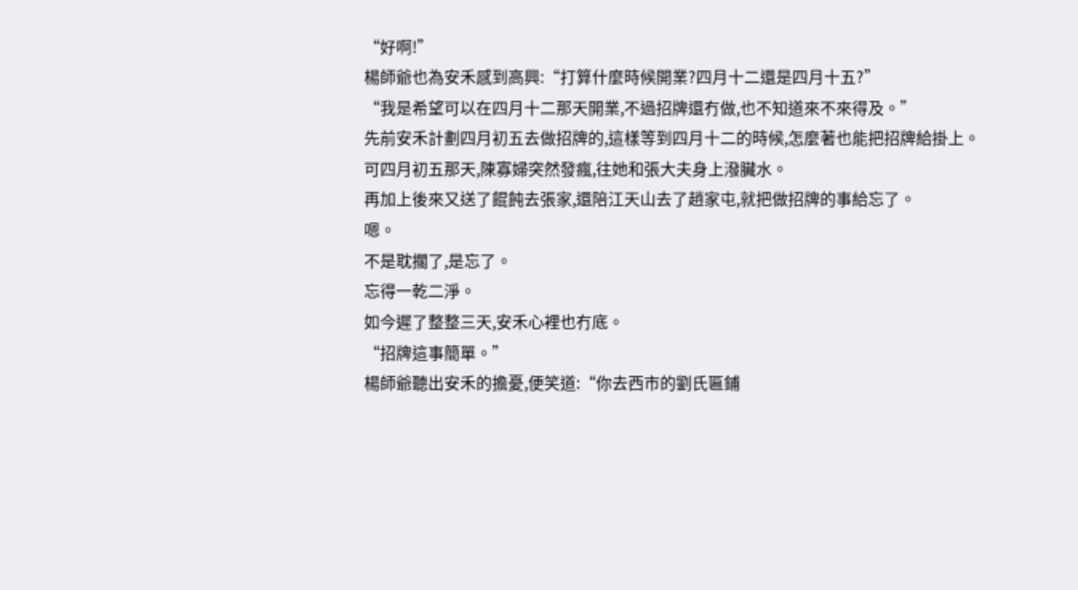“好啊!”
楊師爺也為安禾感到高興:“打算什麼時候開業?四月十二還是四月十五?”
“我是希望可以在四月十二那天開業,不過招牌還冇做,也不知道來不來得及。”
先前安禾計劃四月初五去做招牌的,這樣等到四月十二的時候,怎麼著也能把招牌給掛上。
可四月初五那天,陳寡婦突然發瘋,往她和張大夫身上潑臟水。
再加上後來又送了餛飩去張家,還陪江天山去了趙家屯,就把做招牌的事給忘了。
嗯。
不是耽擱了,是忘了。
忘得一乾二淨。
如今遲了整整三天,安禾心裡也冇底。
“招牌這事簡單。”
楊師爺聽出安禾的擔憂,便笑道:“你去西市的劉氏匾鋪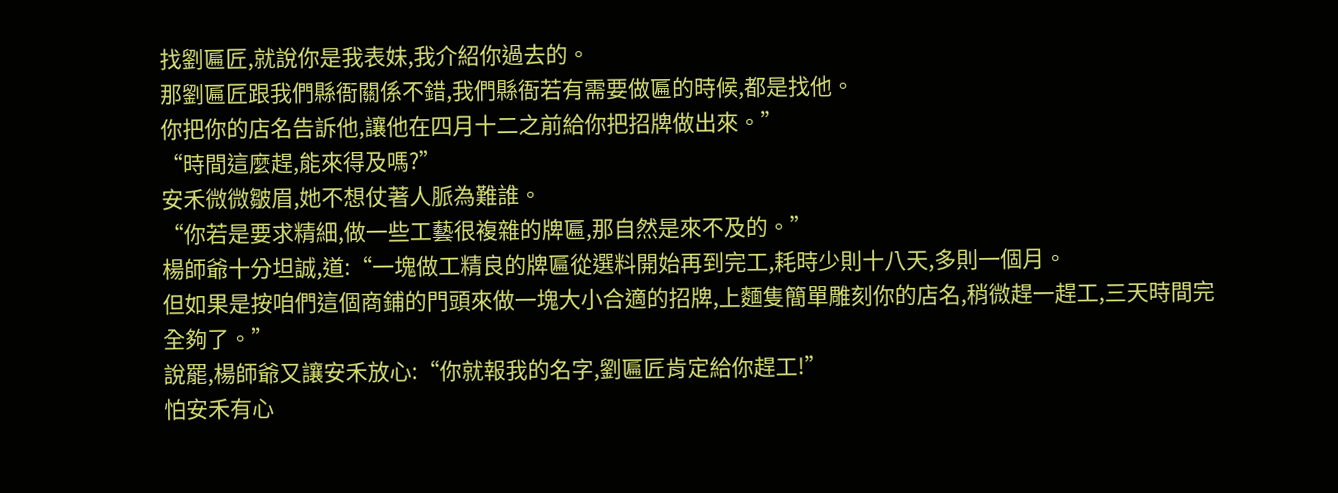找劉匾匠,就說你是我表妹,我介紹你過去的。
那劉匾匠跟我們縣衙關係不錯,我們縣衙若有需要做匾的時候,都是找他。
你把你的店名告訴他,讓他在四月十二之前給你把招牌做出來。”
“時間這麼趕,能來得及嗎?”
安禾微微皺眉,她不想仗著人脈為難誰。
“你若是要求精細,做一些工藝很複雜的牌匾,那自然是來不及的。”
楊師爺十分坦誠,道:“一塊做工精良的牌匾從選料開始再到完工,耗時少則十八天,多則一個月。
但如果是按咱們這個商鋪的門頭來做一塊大小合適的招牌,上麵隻簡單雕刻你的店名,稍微趕一趕工,三天時間完全夠了。”
說罷,楊師爺又讓安禾放心:“你就報我的名字,劉匾匠肯定給你趕工!”
怕安禾有心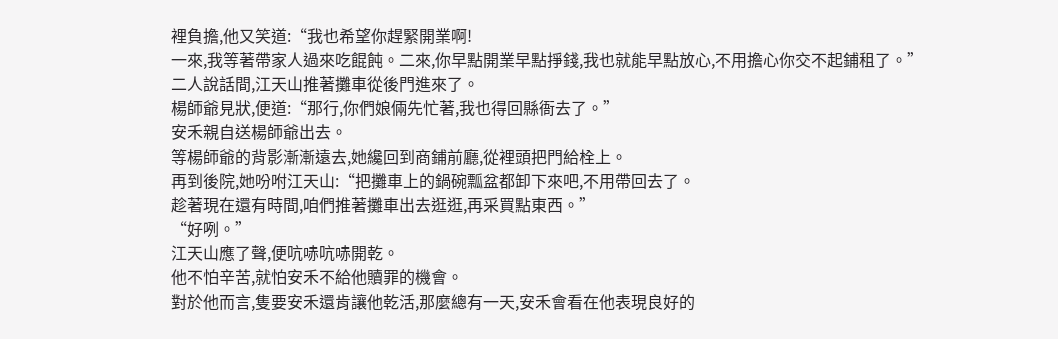裡負擔,他又笑道:“我也希望你趕緊開業啊!
一來,我等著帶家人過來吃餛飩。二來,你早點開業早點掙錢,我也就能早點放心,不用擔心你交不起鋪租了。”
二人說話間,江天山推著攤車從後門進來了。
楊師爺見狀,便道:“那行,你們娘倆先忙著,我也得回縣衙去了。”
安禾親自送楊師爺出去。
等楊師爺的背影漸漸遠去,她纔回到商鋪前廳,從裡頭把門給栓上。
再到後院,她吩咐江天山:“把攤車上的鍋碗瓢盆都卸下來吧,不用帶回去了。
趁著現在還有時間,咱們推著攤車出去逛逛,再采買點東西。”
“好咧。”
江天山應了聲,便吭哧吭哧開乾。
他不怕辛苦,就怕安禾不給他贖罪的機會。
對於他而言,隻要安禾還肯讓他乾活,那麼總有一天,安禾會看在他表現良好的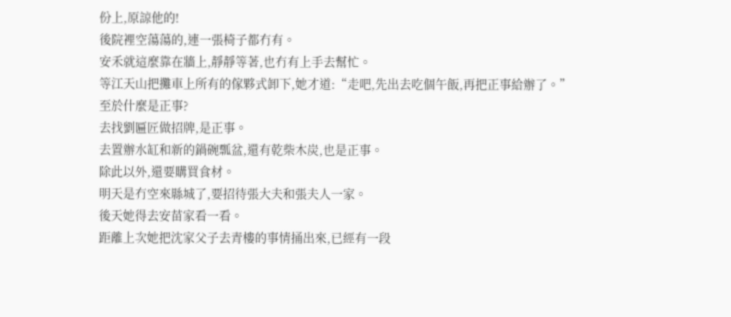份上,原諒他的!
後院裡空蕩蕩的,連一張椅子都冇有。
安禾就這麼靠在牆上,靜靜等著,也冇有上手去幫忙。
等江天山把攤車上所有的傢夥式卸下,她才道:“走吧,先出去吃個午飯,再把正事給辦了。”
至於什麼是正事?
去找劉匾匠做招牌,是正事。
去置辦水缸和新的鍋碗瓢盆,還有乾柴木炭,也是正事。
除此以外,還要購買食材。
明天是冇空來縣城了,要招待張大夫和張夫人一家。
後天她得去安苗家看一看。
距離上次她把沈家父子去青樓的事情捅出來,已經有一段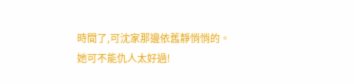時間了,可沈家那邊依舊靜悄悄的。
她可不能仇人太好過!